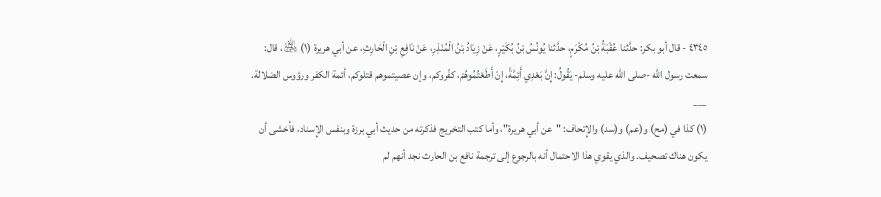٤٣٤٥ - قال أبو بكر: حدَّثنا عُقْبَةُ بْنُ مُكْرَمٍ، حدَّثنا يُونُسُ بْنُ بُكَيْرٍ، عَنْ زِيَادُ بْنُ الْمُنْذِرِ، عَنْ نَافِعِ بْنِ الْحَارِثِ، عن أبي هريرة (١) ﵁، قال: سمعت رسول الله -صلى الله عليه وسلم- يَقُولُ: إِنَّ بَعْدِي أَئِمَّةً، إِنْ أَطَعْتُمُوهُمْ، كفّروكم، وإن عصيتموهم قتلوكم، أئمة الكفر ورؤوس الضلالة.
___
(١) كذا في (مح) و(عم) و(سد) والإِتحاف: "عن أبي هريرة"، وأما كتب التخريج فذكرته من حديث أبي برزة وبنفس الإِسناد، فأخشى أن يكون هناك تصحيف. والذي يقوي هذا الاحتمال أنه بالرجوع إلى ترجمة نافع بن الحارث نجد أنهم لم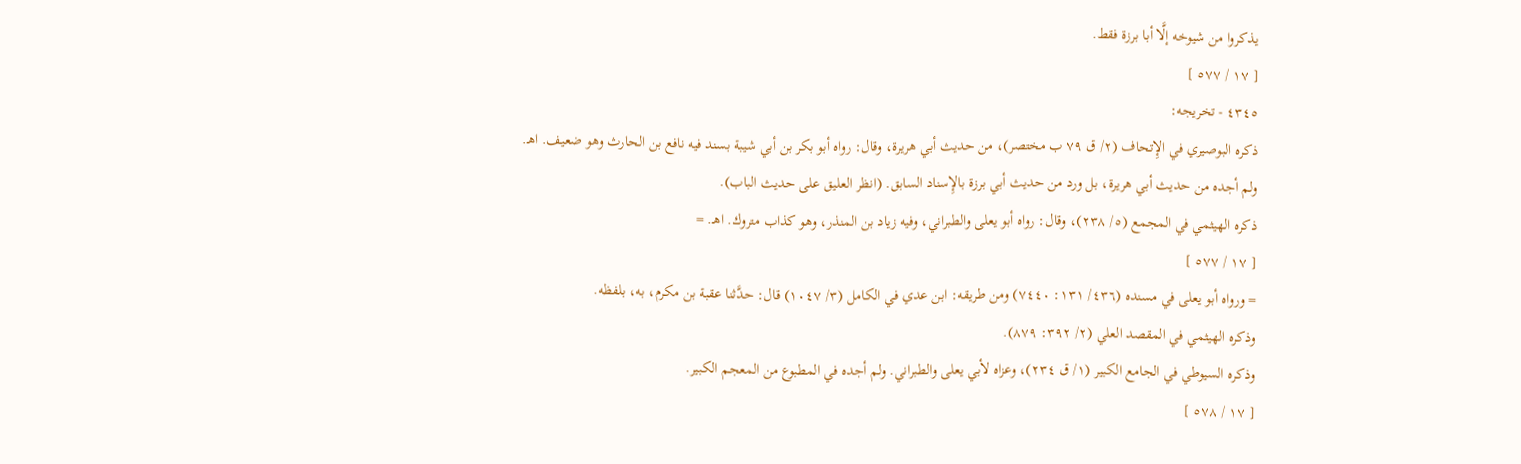يذكروا من شيوخه إلَّا أبا برزة فقط.
[ ١٧ / ٥٧٧ ]
٤٣٤٥ - تخريجه:
ذكره البوصيري في الإِتحاف (٢/ ق ٧٩ ب مختصر)، من حديث أبي هريرة، وقال: رواه أبو بكر بن أبي شيبة بسند فيه نافع بن الحارث وهو ضعيف. اهـ.
ولم أجده من حديث أبي هريرة، بل ورد من حديث أبي برزة بالإِسناد السابق. (انظر العليق على حديث الباب).
ذكره الهيثمي في المجمع (٥/ ٢٣٨)، وقال: رواه أبو يعلى والطبراني، وفيه زياد بن المنذر، وهو كذاب متروك. اهـ. =
[ ١٧ / ٥٧٧ ]
= ورواه أبو يعلى في مسنده (٤٣٦/ ١٣١: ٧٤٤٠) ومن طريقه: ابن عدي في الكامل (٣/ ١٠٤٧) قال: حدَّثنا عقبة بن مكرم، به، بلفظه.
وذكره الهيثمي في المقصد العلي (٢/ ٣٩٢: ٨٧٩).
وذكره السيوطي في الجامع الكبير (١/ ق ٢٣٤)، وعزاه لأبي يعلى والطبراني. ولم أجده في المطبوع من المعجم الكبير.
[ ١٧ / ٥٧٨ ]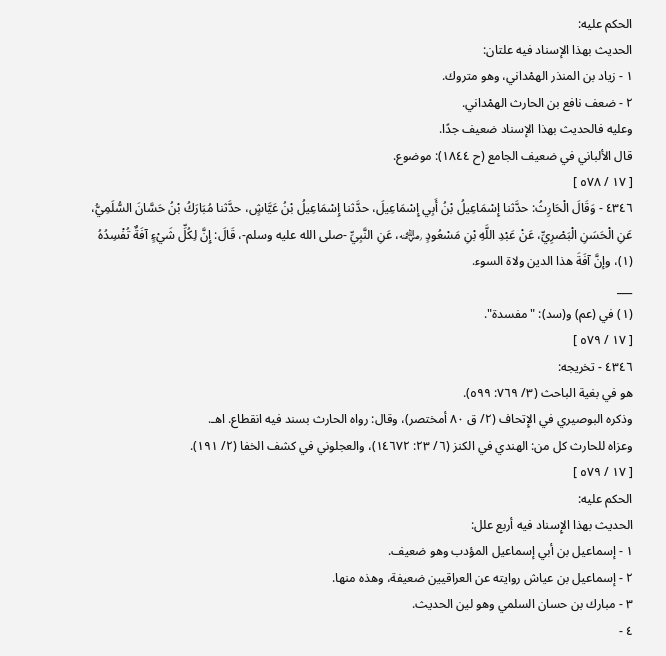الحكم عليه:
الحديث بهذا الإسناد فيه علتان:
١ - زياد بن المنذر الهمْداني، وهو متروك.
٢ - ضعف نافع بن الحارث الهمْداني.
وعليه فالحديث بهذا الإسناد ضعيف جدًا.
قال الألباني في ضعيف الجامع (ح ١٨٤٤): موضوع.
[ ١٧ / ٥٧٨ ]
٤٣٤٦ - وَقَالَ الْحَارِثُ: حدَّثنا إِسْمَاعِيلُ بْنُ أَبِي إِسْمَاعِيلَ، حدَّثنا إِسْمَاعِيلُ بْنُ عَيَّاشٍ، حدَّثنا مُبَارَكُ بْنُ حَسَّانَ السُّلَمِيُّ، عَنِ الْحَسَنِ الْبَصْرِيِّ، عَنْ عَبْدِ اللَّهِ بْنِ مَسْعُودٍ ﵁، عَنِ النَّبِيِّ -صلى الله عليه وسلم-، قَالَ: إِنَّ لِكُلِّ شَيْءٍ آفَةٌ تُفْسِدُهُ (١)، وإنَّ آفَةَ هذا الدين ولاة السوء.
___
(١) في (عم) و(سد): "مفسدة".
[ ١٧ / ٥٧٩ ]
٤٣٤٦ - تخريجه:
هو في بغية الباحث (٣/ ٧٦٩: ٥٩٩).
وذكره البوصيري في الإِتحاف (٢/ ق ٨٠ أمختصر)، وقال: رواه الحارث بسند فيه انقطاع. اهـ.
وعزاه للحارث كل من: الهندي في الكنز (٦/ ٢٣: ١٤٦٧٢)، والعجلوني في كشف الخفا (٢/ ١٩١).
[ ١٧ / ٥٧٩ ]
الحكم عليه:
الحديث بهذا الإِسناد فيه أربع علل:
١ - إسماعيل بن أبي إسماعيل المؤدب وهو ضعيف.
٢ - إسماعيل بن عياش روايته عن العراقيين ضعيفة، وهذه منها.
٣ - مبارك بن حسان السلمي وهو لين الحديث.
٤ -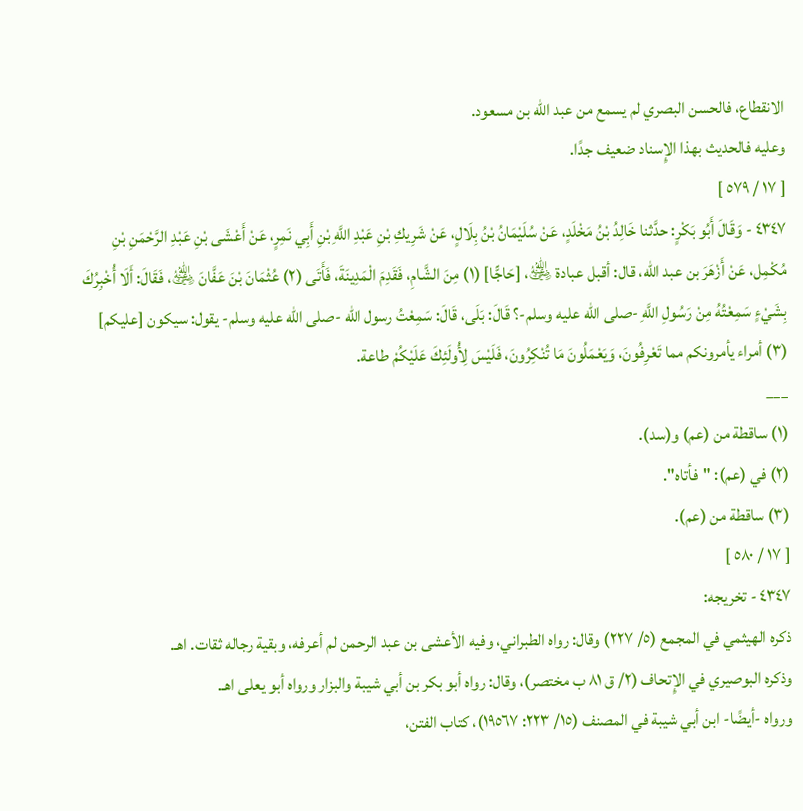الانقطاع، فالحسن البصري لم يسمع من عبد الله بن مسعود.
وعليه فالحديث بهذا الإِسناد ضعيف جدًا.
[ ١٧ / ٥٧٩ ]
٤٣٤٧ - وَقَالَ أَبُو بَكْرٍ: حدَّثنا خَالِدُ بْنُ مَخْلَدٍ، عَنْ سُلَيْمَانُ بْنُ بِلَالٍ، عَنْ شَرِيكِ بْنِ عَبْدِ اللَّهِ بْنِ أَبِي نَمِرٍ، عَنْ أَعْشَى بْنِ عَبْدِ الرَّحْمَنِ بْنِ مُكْمِل، عَنْ أَزْهَرَ بن عبد الله، قال: أقبل عبادة ﵁، [حَاجًّا] (١) مِنَ الشَّامِ، فَقَدِمَ الْمَدِينَةَ، فَأَتَى (٢) عُثْمَانَ بْنَ عَفَّانَ ﵁، فَقَالَ: أَلَا أُخْبِرُكَ بِشَيْءٍ سَمِعْتُهُ مِنْ رَسُولِ اللَّهِ -صلى الله عليه وسلم-؟ قَالَ: بَلَى، قَالَ: سَمِعْتُ رسول الله -صلى الله عليه وسلم- يقول: سيكون [عليكم] (٣) أمراء يأمرونكم مما تَعْرِفُونَ، وَيَعْمَلُونَ مَا تُنْكِرُونَ، فَلَيْسَ لِأُولَئِكَ عَلَيْكُمْ طاعة.
___
(١) ساقطة من (عم) و(سد).
(٢) في (عم): "فأتاه".
(٣) ساقطة من (عم).
[ ١٧ / ٥٨٠ ]
٤٣٤٧ - تخريجه:
ذكره الهيثمي في المجمع (٥/ ٢٢٧) وقال: رواه الطبراني، وفيه الأعشى بن عبد الرحمن لم أعرفه، وبقية رجاله ثقات. اهـ.
وذكره البوصيري في الإِتحاف (٢/ ق ٨١ ب مختصر)، وقال: رواه أبو بكر بن أبي شيبة والبزار ورواه أبو يعلى اهـ.
ورواه -أيضًا- ابن أبي شيبة في المصنف (١٥/ ٢٢٣: ١٩٥٦٧)، كتاب الفتن،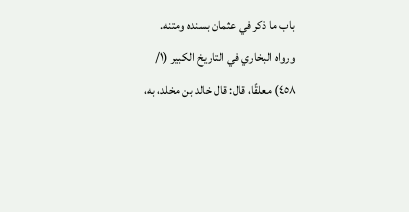باب ما ذكر في عثمان بسنده ومتنه.
ورواه البخاري في التاريخ الكبير (١/ ٤٥٨) معلقًا، قال: قال خالد بن مخلد، به،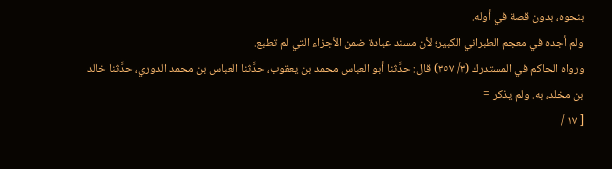بنحوه، بدون قصة في أوله.
ولم أجده في معجم الطبراني الكبير؛ لأن مسند عبادة ضمن الأجزاء التي لم تطبع.
ورواه الحاكم في المستدرك (٣/ ٣٥٧) قال: حدَّثنا أبو العباس محمد بن يعقوب، حدَّثنا العباس بن محمد الدوري، حدَّثنا خالد بن مخلد، به. ولم يذكر =
[ ١٧ /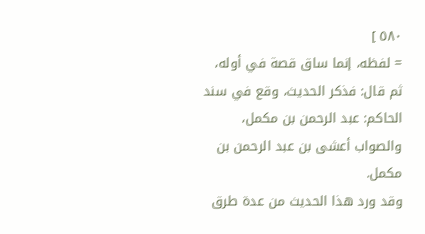٥٨٠ ]
= لفظه، إنما ساق قصة في أوله، ثم قال: فذكر الحديث، وقع في سند الحاكم: عبد الرحمن بن مكمل، والصواب أعشى بن عبد الرحمن بن مكمل.
وقد ورد هذا الحديث من عدة طرق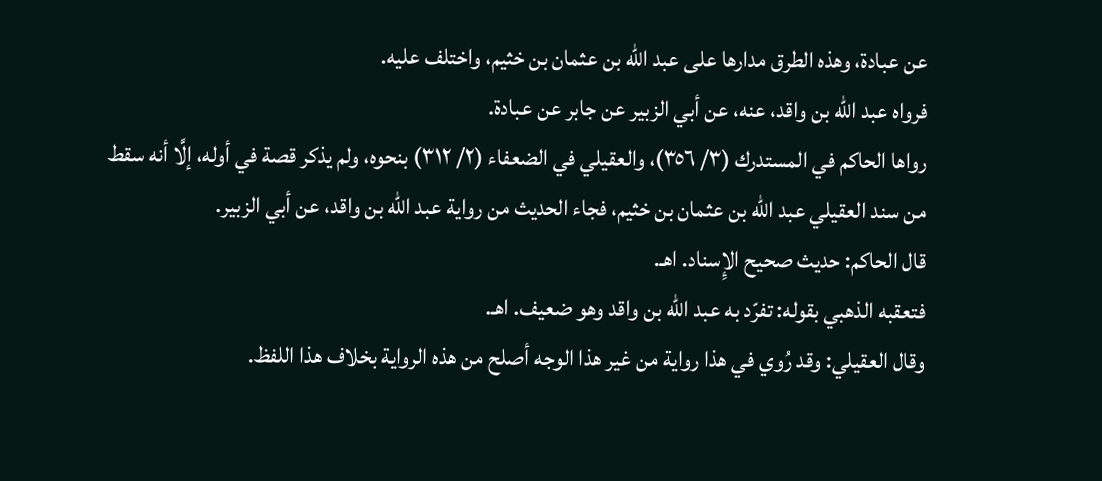عن عبادة، وهذه الطرق مدارها على عبد الله بن عثمان بن خثيم، واختلف عليه.
فرواه عبد الله بن واقد، عنه، عن أبي الزبير عن جابر عن عبادة.
رواها الحاكم في المستدرك (٣/ ٣٥٦)، والعقيلي في الضعفاء (٢/ ٣١٢) بنحوه، ولم يذكر قصة في أوله، إلَّا أنه سقط من سند العقيلي عبد الله بن عثمان بن خثيم، فجاء الحديث من رواية عبد الله بن واقد، عن أبي الزبير.
قال الحاكم: حديث صحيح الإِسناد. اهـ.
فتعقبه الذهبي بقوله: تفرّد به عبد الله بن واقد وهو ضعيف. اهـ.
وقال العقيلي: وقد رُوي في هذا رواية من غير هذا الوجه أصلح من هذه الرواية بخلاف هذا اللفظ.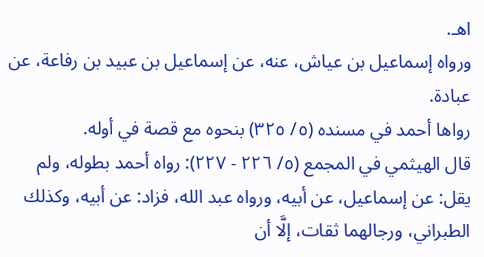اهـ.
ورواه إسماعيل بن عياش، عنه، عن إسماعيل بن عبيد بن رفاعة، عن عبادة.
رواها أحمد في مسنده (٥/ ٣٢٥) بنحوه مع قصة في أوله.
قال الهيثمي في المجمع (٥/ ٢٢٦ - ٢٢٧): رواه أحمد بطوله، ولم يقل: عن إسماعيل، عن أبيه، ورواه عبد الله، فزاد: عن أبيه، وكذلك الطبراني، ورجالهما ثقات، إلَّا أن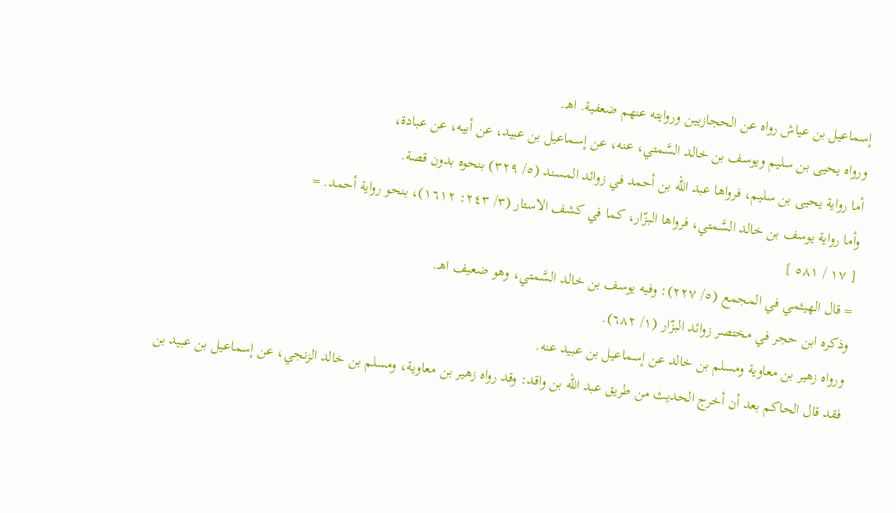إسماعيل بن عياش رواه عن الحجازيين وروايته عنهم ضعفية. اهـ.
ورواه يحيى بن سليم ويوسف بن خالد السَّمتي، عنه، عن إسماعيل بن عبيد، عن أبيه، عن عبادة،
أما رواية يحيى بن سليم، فرواها عبد الله بن أحمد في زوائد المسند (٥/ ٣٢٩) بنحوه بدون قصة.
وأما رواية يوسف بن خالد السَّمتي، فرواها البزّار، كما في كشف الاستار (٣/ ٢٤٣: ١٦١٢)، بنحو رواية أحمد. =
[ ١٧ / ٥٨١ ]
= قال الهيثمي في المجمع (٥/ ٢٢٧): وفيه يوسف بن خالد السَّمتي، وهو ضعيف اهـ.
وذكره ابن حجر في مختصر زوائد البزّار (١/ ٦٨٢).
ورواه زهير بن معاوية ومسلم بن خالد عن إسماعيل بن عبيد عنه.
فقد قال الحاكم بعد أن أخرج الحديث من طريق عبد الله بن واقد: وقد رواه زهير بن معاوية، ومسلم بن خالد الزنجي، عن إسماعيل بن عبيد بن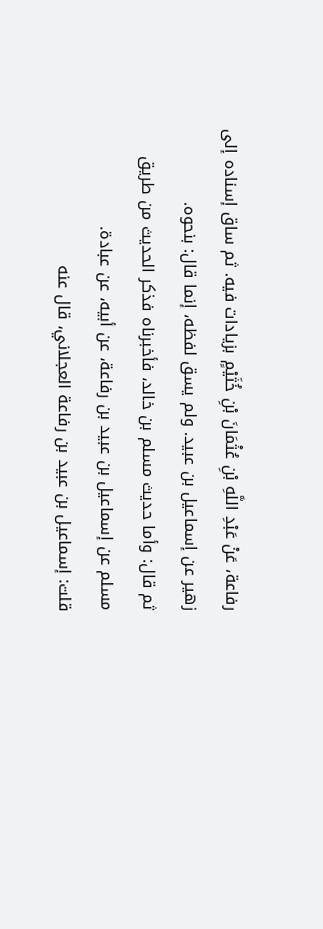رفاعة، عَنْ عَبْدِ اللَّهِ بْنِ عُثْمَانَ بْنِ خُثَيْمٍ بزيادات فيه. ثم ساق إسناده إلى زهير عن إسماعيل بن عبيد. ولم يسق لفظه، إنما قال: بنحوه.
ثم قال: وأما حديث مسلم بن خالد، فأخبرناه فذكر الحديث من طريق مسلم عن إسماعيل بن عبيد بن رفاعة، عن أبيه، عن عبادة.
قلت: إسماعيل بن عبيد بن رفاعة العجلاني، قال عنه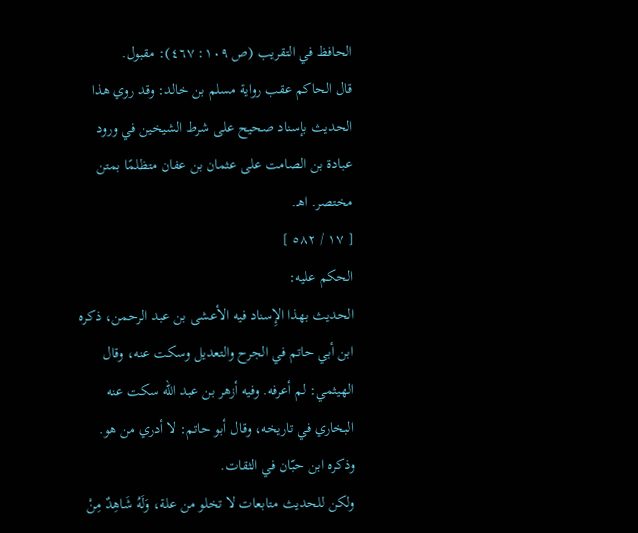الحافظ في التقريب (ص ١٠٩: ٤٦٧): مقبول.
قال الحاكم عقب رواية مسلم بن خالد: وقد روي هذا الحديث بإسناد صحيح على شرط الشيخين في ورود عبادة بن الصامت على عثمان بن عفان متظلمًا بمتن مختصر. اهـ.
[ ١٧ / ٥٨٢ ]
الحكم عليه:
الحديث بهذا الإِسناد فيه الأعشى بن عبد الرحمن، ذكره ابن أبي حاتم في الجرح والتعديل وسكت عنه، وقال الهيثمي: لم أعرفه. وفيه أزهر بن عبد الله سكت عنه البخاري في تاريخه، وقال أبو حاتم: لا أدري من هو. وذكره ابن حبّان في الثقات.
ولكن للحديث متابعات لا تخلو من علة، وَلَهُ شَاهِدٌ مِنْ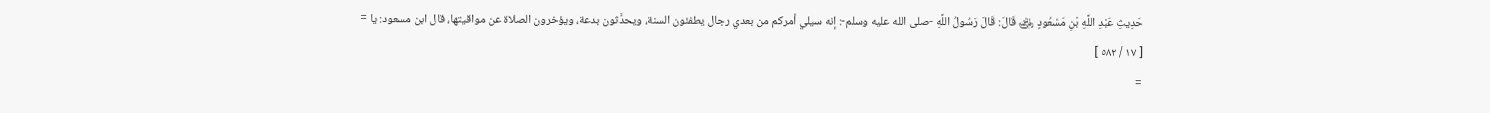حَدِيثِ عَبْدِ اللَّهِ بْنِ مَسْعُودٍ ﵁ قَالَ: قَالَ رَسُولُ اللَّهِ -صلى الله عليه وسلم-: إنه سيلي أمركم من بعدي رجال يطفئون السنة، ويحدَّثون بدعة، ويؤخرون الصلاة عن مواقيتها، قال ابن مسعود: يا =
[ ١٧ / ٥٨٢ ]
=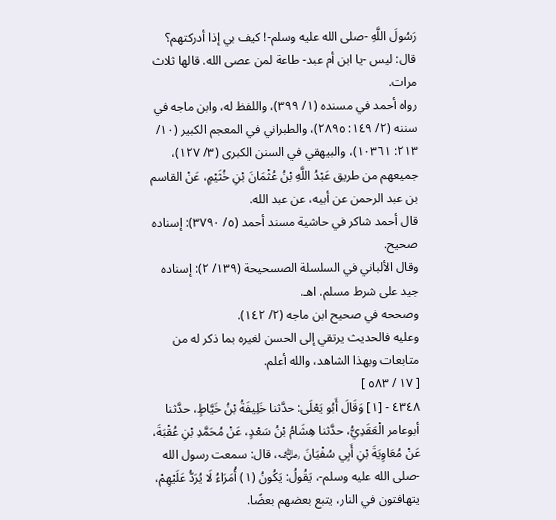رَسُولَ اللَّهِ -صلى الله عليه وسلم-! كيف بي إذا أدركتهم؟ قال: ليس -يا ابن أم عبد- طاعة لمن عصى الله. قالها ثلاث مرات.
رواه أحمد في مسنده (١/ ٣٩٩)، واللفظ له، وابن ماجه في سننه (٢/ ١٤٩: ٢٨٩٥)، والطبراني في المعجم الكبير (١٠/ ٢١٣: ١٠٣٦١)، والبيهقي في السنن الكبرى (٣/ ١٢٧)، جميعهم من طريق عَبْدُ اللَّهِ بْنُ عُثْمَانَ بْنِ خُثَيْمٍ، عَنْ القاسم بن عبد الرحمن عن أبيه، عن عبد الله.
قال أحمد شاكر في حاشية مسند أحمد (٥/ ٣٧٩٠): إسناده صحيح.
وقال الألباني في السلسلة الصسحيحة (١٣٩/ ٢): إسناده جيد على شرط مسلم. اهـ.
وصححه في صحيح ابن ماجه (٢/ ١٤٢).
وعليه فالحديث يرتقي إلى الحسن لغيره بما ذكر له من متابعات وبهذا الشاهد، والله أعلم.
[ ١٧ / ٥٨٣ ]
٤٣٤٨ - [١] وَقَالَ أَبُو يَعْلَى: حدَّثنا خَلِيفَةُ بْنُ خَيَّاطٍ، حدَّثنا أبوعامر الْعَقَدِيُّ، حدَّثنا هِشَامُ بْنُ سَعْدٍ، عَنْ مُحَمَّدِ بْنِ عُقْبَةَ، عَنْ مُعَاوِيَةَ بْنِ أَبِي سُفْيَانَ ﵁، قال: سمعت رسول الله -صلى الله عليه وسلم-، يَقُولُ: يَكُونُ (١) أُمَرَاءُ لَا يُرَدُّ عَلَيْهِمْ، يتهافتون في النار، يتبع بعضهم بعضًا.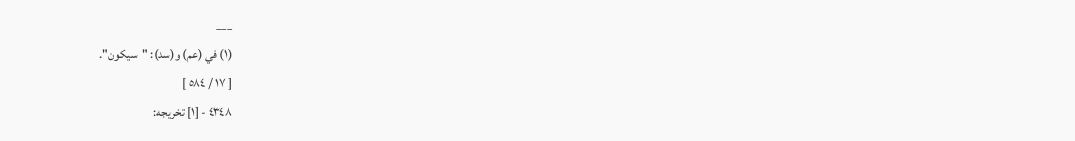___
(١) في (عم) و(سد): "سيكون".
[ ١٧ / ٥٨٤ ]
٤٣٤٨ - [١] تخريجه: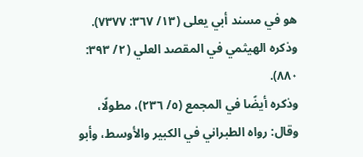هو في مسند أبي يعلى (١٣/ ٣٦٧: ٧٣٧٧).
وذكره الهيثمي في المقصد العلي (٢/ ٣٩٣: ٨٨٠).
وذكره أيضًا في المجمع (٥/ ٢٣٦)، مطولًا، وقال: رواه الطبراني في الكبير والأوسط، وأبو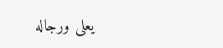يعلى ورجاله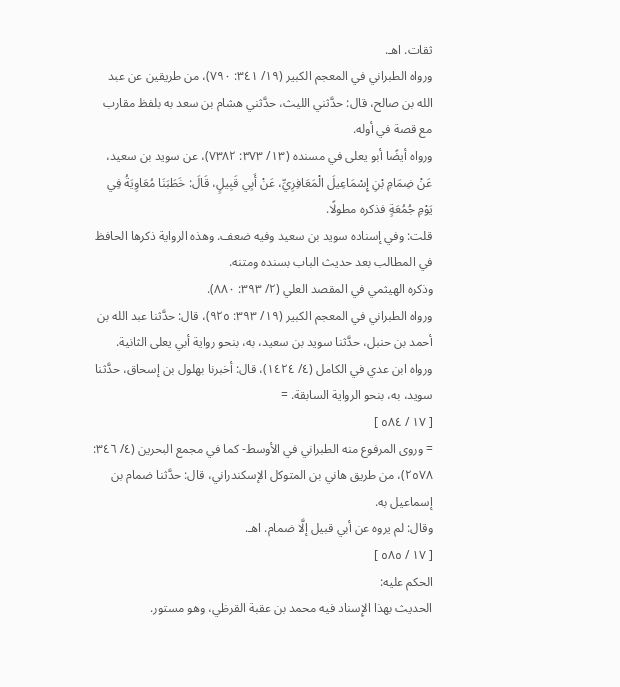ثقات. اهـ.
ورواه الطبراني في المعجم الكبير (١٩/ ٣٤١: ٧٩٠)، من طريقين عن عبد الله بن صالح، قال: حدَّثني الليث، حدَّثني هشام بن سعد به بلفظ مقارب مع قصة في أوله.
ورواه أيضًا أبو يعلى في مسنده (١٣/ ٣٧٣: ٧٣٨٢)، عن سويد بن سعيد، عَنْ ضِمَامِ بْنِ إِسْمَاعِيلَ الْمَعَافِرِيِّ، عَنْ أَبِي قَبِيلٍ، قَالَ: خَطَبَنَا مُعَاوِيَةُ فِي يَوْمِ جُمُعَةٍ فذكره مطولًا.
قلت: وفي إسناده سويد بن سعيد وفيه ضعف. وهذه الرواية ذكرها الحافظ في المطالب بعد حديث الباب بسنده ومتنه.
وذكره الهيثمي في المقصد العلي (٢/ ٣٩٣: ٨٨٠).
ورواه الطبراني في المعجم الكبير (١٩/ ٣٩٣: ٩٢٥)، قال: حدَّثنا عبد الله بن أحمد بن حنبل، حدَّثنا سويد بن سعيد، به، بنحو رواية أبي يعلى الثانية.
ورواه ابن عدي في الكامل (٤/ ١٤٢٤)، قال: أخبرنا بهلول بن إسحاق، حدَّثنا سويد، به، بنحو الرواية السابقة. =
[ ١٧ / ٥٨٤ ]
= وروى المرفوع منه الطبراني في الأوسط- كما في مجمع البحرين (٤/ ٣٤٦: ٢٥٧٨)، من طريق هاني بن المتوكل الإسكندراني، قال: حدَّثنا ضمام بن إسماعيل به.
وقال: لم يروه عن أبي قبيل إلَّا ضمام. اهـ.
[ ١٧ / ٥٨٥ ]
الحكم عليه:
الحديث بهذا الإِسناد فيه محمد بن عقبة القرظي، وهو مستور.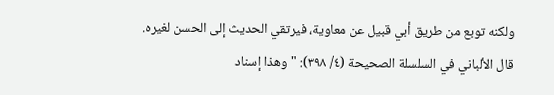ولكنه توبع من طريق أبي قبيل عن معاوية، فيرتقي الحديث إلى الحسن لغيره.
قال الألباني في السلسلة الصحيحة (٤/ ٣٩٨): "وهذا إسناد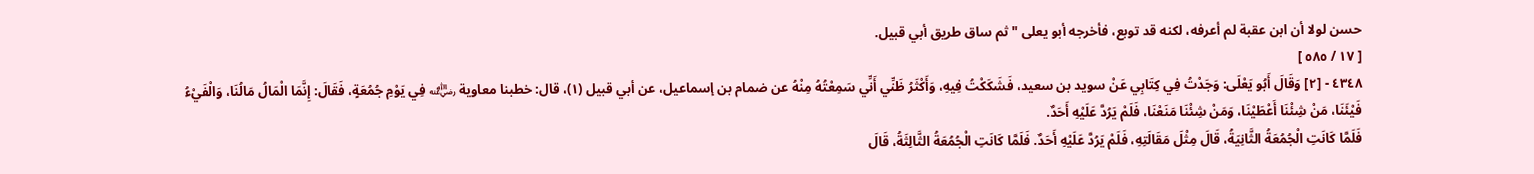حسن لولا أن ابن عقبة لم أعرفه، لكنه قد توبع، فأخرجه أبو يعلى " ثم ساق طريق أبي قبيل.
[ ١٧ / ٥٨٥ ]
٤٣٤٨ - [٢] وَقَالَ أَبُو يَعْلَى: وَجَدْتُ فِي كِتَابِي عَنْ سويد بن سعيد، فَشَكَكْتُ فِيهِ، وَأَكْثَرُ ظَنِّي أَنِّي سَمِعْتُهُ مِنْهُ عن ضمام بن إسماعيل، عن أبي قبيل (١)، قال: خطبنا معاوية ﵁ فِي يَوْمِ جُمُعَةٍ، فَقَالَ: إِنَّمَا الْمَالُ مَالُنَا، وَالْفَيْءُ فَيْئَنَا، مَنْ شِئْنَا أَعْطَيْنَا، وَمَنْ شِئْنَا مَنَعْنَا، فَلَمْ يَرُدَّ عَلَيْهِ أَحَدٌ.
فَلَمَّا كَانَتِ الْجُمُعَةُ الثَّانِيَةُ، قَالَ مِثْلَ مَقَالَتِهِ، فَلَمْ يَرُدَّ عَلَيْهِ أَحَدٌ. فَلَمَّا كَانَتِ الْجُمُعَةُ الثَّالِثَةُ، قَالَ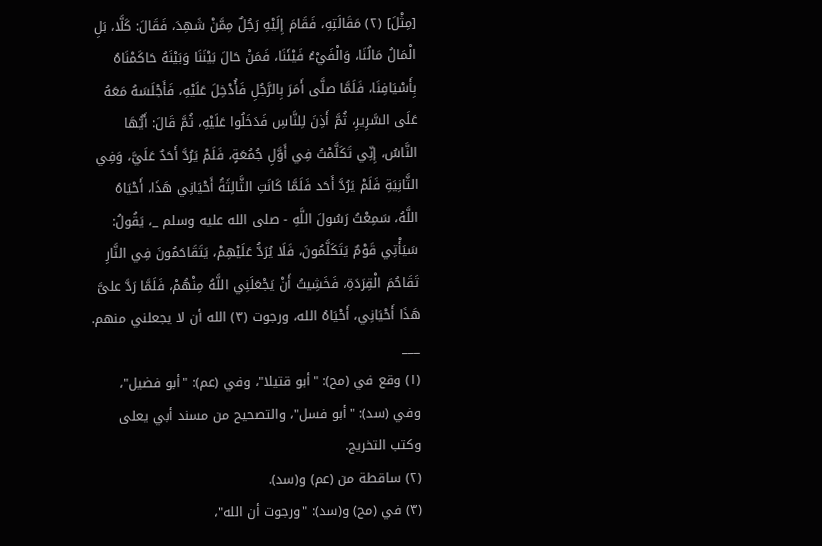[مِثْلَ] (٢) مَقَالَتِهِ، فَقَامَ إِلَيْهِ رَجُلٌ مِمَّنْ شَهِدَ، فَقَالَ: كَلَّا، بَلِ الْمَالُ مَالُنَا، وَالْفَيْءُ فَيْئَنَا، فَمَنْ حَالَ بَيْنَنَا وَبَيْنَهُ حَاكَمْنَاهُ بِأَسْيَافِنَا، فَلَمَّا صلَّى أَمَرَ بِالرَّجُلِ فَأُدْخِلَ عَلَيْهِ، فَأَجْلَسَهُ مَعَهُ عَلَى السَّرِيرِ، ثُمَّ أَذِنَ لِلنَّاسِ فَدَخَلُوا عَلَيْهِ، ثُمَّ قَالَ: أَيُّهَا النَّاسُ، إِنِّي تَكَلَّمْتُ فِي أَوَّلِ جُمُعَةٍ، فَلَمْ يَرُدَّ أَحَدٌ عَلَيَّ، وَفِي الثَّانِيَةِ فَلَمْ يَرُدَّ أَحَد فَلَمَّا كَانَتِ الثَّالِثَةُ أَحْيَانِي هَذَا، أَحْيَاهُ اللَّهُ، سَمِعْتُ رَسُولَ اللَّهِ - صلى الله عليه وسلم _، يَقُولُ: سَيَأْتِي قَوْمٌ يَتَكَلَّمُونَ، فَلَا يُرَدُّ عَلَيْهِمْ، يَتَقَاحَمُونَ فِي النَّارِ تَقَاحُمَ الْقِرَدَةِ، فَخَشِيتُ أَنْ يَجْعَلَنِي اللَّهُ مِنْهُمْ، فَلَمَّا رَدَّ علىَّ هَذَا أَحْيَانِي، أَحْيَاهُ الله، ورجوت (٣) الله أن لا يجعلني منهم.
___
(١) وقع في (مح): "أبو قتيلا"، وفي (عم): "أبو فضيل"، وفي (سد): "أبو فسل"، والتصحيح من مسند أبي يعلى وكتب التخريج.
(٢) ساقطة من (عم) و(سد).
(٣) في (مح) و(سد): "ورجوت أن الله"،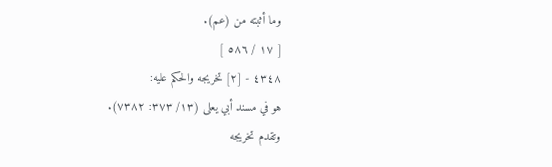وما أثبته من (عم).
[ ١٧ / ٥٨٦ ]
٤٣٤٨ - [٢] تخريجه والحكم عليه:
هو في مسند أبي يعلى (١٣/ ٣٧٣: ٧٣٨٢).
وتقدم تخريجه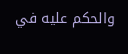والحكم عليه في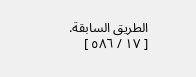الطريق السابقة.
[ ١٧ / ٥٨٦ ]